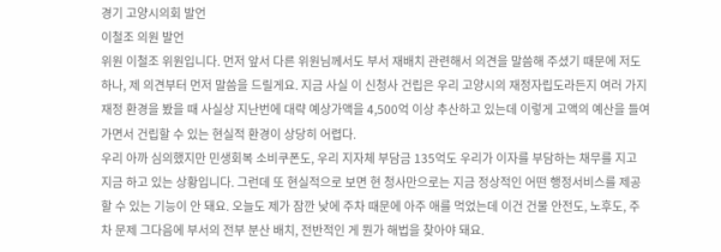경기 고양시의회 발언
이철조 의원 발언
위원 이철조 위원입니다. 먼저 앞서 다른 위원님께서도 부서 재배치 관련해서 의견을 말씀해 주셨기 때문에 저도 하나, 제 의견부터 먼저 말씀을 드릴게요. 지금 사실 이 신청사 건립은 우리 고양시의 재정자립도라든지 여러 가지 재정 환경을 봤을 때 사실상 지난번에 대략 예상가액을 4,500억 이상 추산하고 있는데 이렇게 고액의 예산을 들여가면서 건립할 수 있는 현실적 환경이 상당히 어렵다.
우리 아까 심의했지만 민생회복 소비쿠폰도, 우리 지자체 부담금 135억도 우리가 이자를 부담하는 채무를 지고 지금 하고 있는 상황입니다. 그런데 또 현실적으로 보면 현 청사만으로는 지금 정상적인 어떤 행정서비스를 제공할 수 있는 기능이 안 돼요. 오늘도 제가 잠깐 낮에 주차 때문에 아주 애를 먹었는데 이건 건물 안전도, 노후도, 주차 문제 그다음에 부서의 전부 분산 배치, 전반적인 게 뭔가 해법을 찾아야 돼요.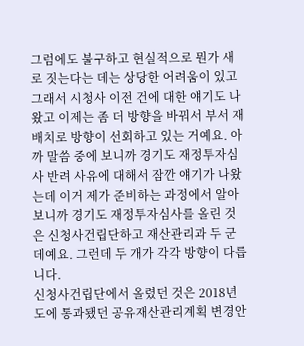그럼에도 불구하고 현실적으로 뭔가 새로 짓는다는 데는 상당한 어려움이 있고 그래서 시청사 이전 건에 대한 얘기도 나왔고 이제는 좀 더 방향을 바꿔서 부서 재배치로 방향이 선회하고 있는 거예요. 아까 말씀 중에 보니까 경기도 재정투자심사 반려 사유에 대해서 잠깐 얘기가 나왔는데 이거 제가 준비하는 과정에서 알아보니까 경기도 재정투자심사를 올린 것은 신청사건립단하고 재산관리과 두 군데예요. 그런데 두 개가 각각 방향이 다릅니다.
신청사건립단에서 올렸던 것은 2018년도에 통과됐던 공유재산관리계획 변경안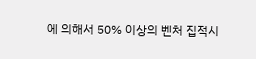에 의해서 50% 이상의 벤처 집적시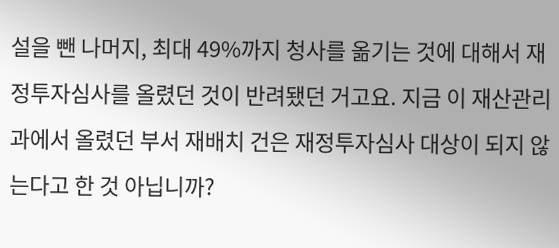설을 뺀 나머지, 최대 49%까지 청사를 옮기는 것에 대해서 재정투자심사를 올렸던 것이 반려됐던 거고요. 지금 이 재산관리과에서 올렸던 부서 재배치 건은 재정투자심사 대상이 되지 않는다고 한 것 아닙니까?